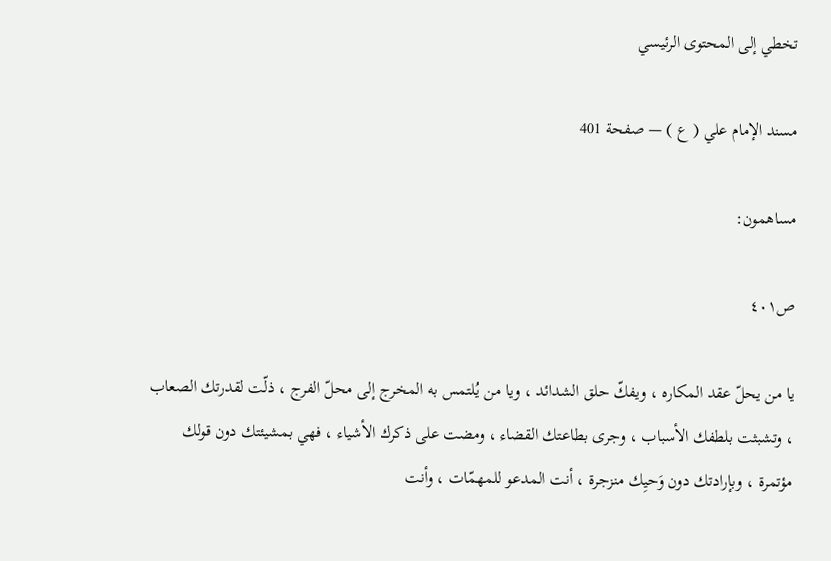تخطي إلى المحتوى الرئيسي

مسند الإمام علي ( ع ) — صفحة 401

مساهمون:

ص٤٠١

يا من يحلّ عقد المكاره ، ويفكّ حلق الشدائد ، ويا من يُلتمس به المخرج إلى محلّ الفرج ، ذلّت لقدرتك الصعاب ، وتشبثت بلطفك الأسباب ، وجرى بطاعتك القضاء ، ومضت على ذكرك الأشياء ، فهي بمشيئتك دون قولك مؤتمرة ، وبإرادتك دون وَحيِك منزجرة ، أنت المدعو للمهمّات ، وأنت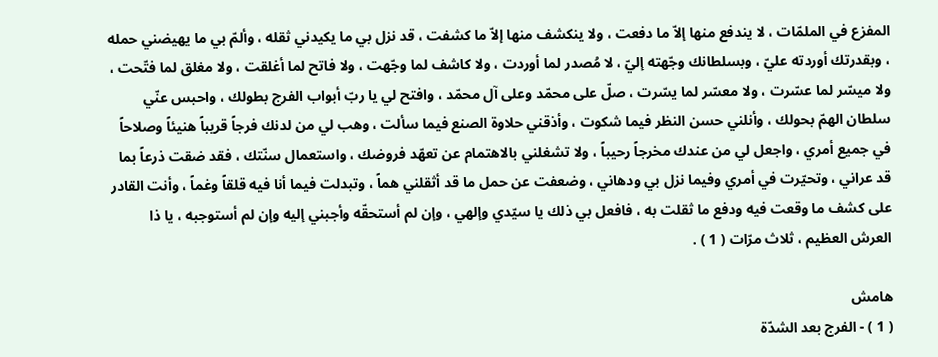المفزع في الملمّات ، لا يندفع منها إلاّ ما دفعت ، ولا ينكشف منها إلاّ ما كشفت ، قد نزل بي ما يكيدني ثقله ، وألمّ بي ما يهيضني حمله ، وبقدرتك أوردته عليّ ، وبسلطانك وجّهته إليّ ، لا مُصدر لما أوردت ، ولا كاشف لما وجّهت ، ولا فاتح لما أغلقت ، ولا مغلق لما فتّحت ، ولا ميسّر لما عسّرت ، ولا معسّر لما يسّرت ، صلّ على محمّد وعلى آل محمّد ، وافتح لي يا ربّ أبواب الفرج بطولك ، واحبس عنّي سلطان الهمّ بحولك ، وأنلني حسن النظر فيما شكوت ، وأذقني حلاوة الصنع فيما سألت ، وهب لي من لدنك فرجاً قريباً هنيئاً وصلاحاً في جميع أمري ، واجعل لي من عندك مخرجاً رحيباً ، ولا تشغلني بالاهتمام عن تعهّد فروضك ، واستعمال سنّتك ، فقد ضقت ذرعاً بما قد عراني ، وتحيّرت في أمري وفيما نزل بي ودهاني ، وضعفت عن حمل ما قد أثقلني هماً ، وتبدلت فيما أنا فيه قلقاً وغماً ، وأنت القادر على كشف ما وقعت فيه ودفع ما ثقلت به ، فافعل بي ذلك يا سيّدي وإلهي ، وإن لم أستحقّه وأجبني إليه وإن لم أستوجبه ، يا ذا العرش العظيم ، ثلاث مرّات ( 1 ) .

هامش
( 1 ) - الفرج بعد الشدّة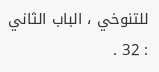للتنوخي ، الباب الثاني : 32 .